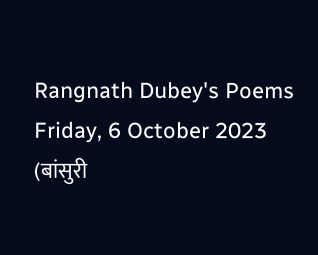Rangnath Dubey's Poems
Friday, 6 October 2023
(बांसुरी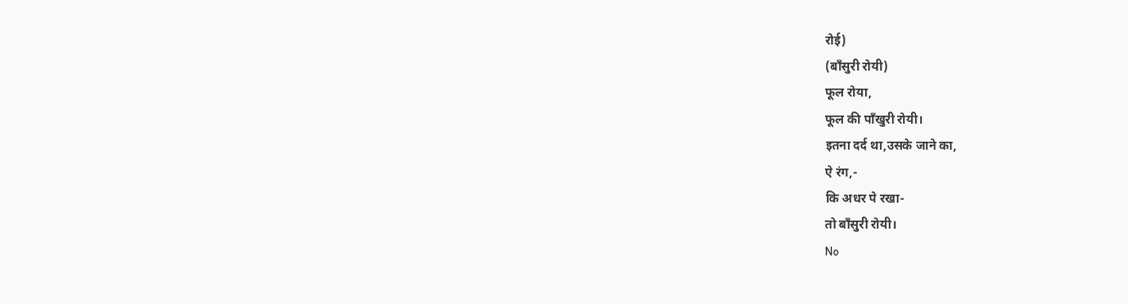रोई)
(बाँसुरी रोयी)
फूल रोया,
फूल की पाँखुरी रोयी।
इतना दर्द था,उसके जाने का,
ऐ रंग,-
कि अधर पे रखा-
तो बाँसुरी रोयी।
No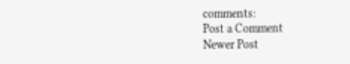comments:
Post a Comment
Newer Post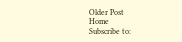Older Post
Home
Subscribe to: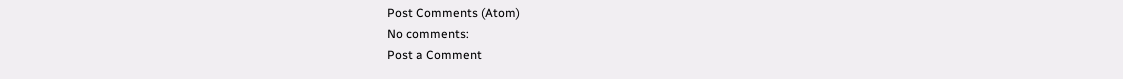Post Comments (Atom)
No comments:
Post a Comment